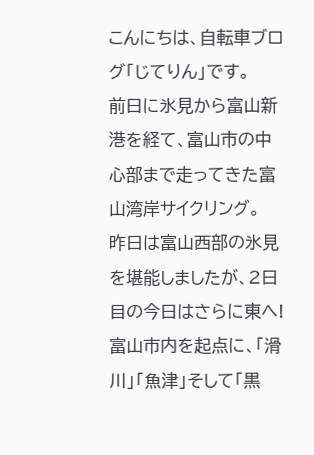こんにちは、自転車ブログ「じてりん」です。
前日に氷見から富山新港を経て、富山市の中心部まで走ってきた富山湾岸サイクリング。
昨日は富山西部の氷見を堪能しましたが、2日目の今日はさらに東へ! 富山市内を起点に、「滑川」「魚津」そして「黒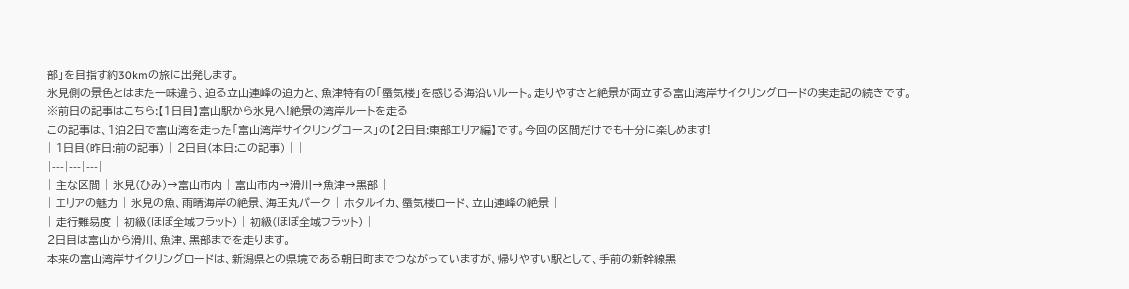部」を目指す約30kmの旅に出発します。
氷見側の景色とはまた一味違う、迫る立山連峰の迫力と、魚津特有の「蜃気楼」を感じる海沿いルート。走りやすさと絶景が両立する富山湾岸サイクリングロードの実走記の続きです。
※前日の記事はこちら:【1日目】富山駅から氷見へ!絶景の湾岸ルートを走る
この記事は、1泊2日で富山湾を走った「富山湾岸サイクリングコース」の【2日目:東部エリア編】です。今回の区間だけでも十分に楽しめます!
| 1日目(昨日:前の記事) | 2日目(本日:この記事) | |
|---|---|---|
| 主な区間 | 氷見(ひみ)→富山市内 | 富山市内→滑川→魚津→黒部 |
| エリアの魅力 | 氷見の魚、雨晴海岸の絶景、海王丸パーク | ホタルイカ、蜃気楼ロード、立山連峰の絶景 |
| 走行難易度 | 初級(ほぼ全域フラット) | 初級(ほぼ全域フラット) |
2日目は富山から滑川、魚津、黒部までを走ります。
本来の富山湾岸サイクリングロードは、新潟県との県境である朝日町までつながっていますが、帰りやすい駅として、手前の新幹線黒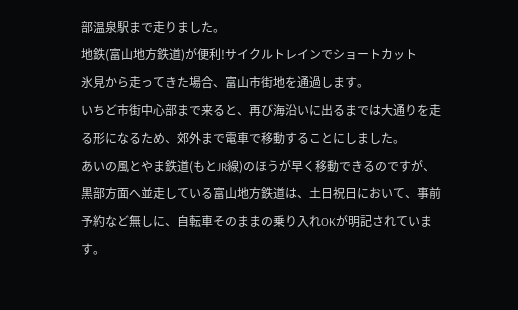部温泉駅まで走りました。
地鉄(富山地方鉄道)が便利!サイクルトレインでショートカット
氷見から走ってきた場合、富山市街地を通過します。
いちど市街中心部まで来ると、再び海沿いに出るまでは大通りを走る形になるため、郊外まで電車で移動することにしました。
あいの風とやま鉄道(もとJR線)のほうが早く移動できるのですが、黒部方面へ並走している富山地方鉄道は、土日祝日において、事前予約など無しに、自転車そのままの乗り入れOKが明記されています。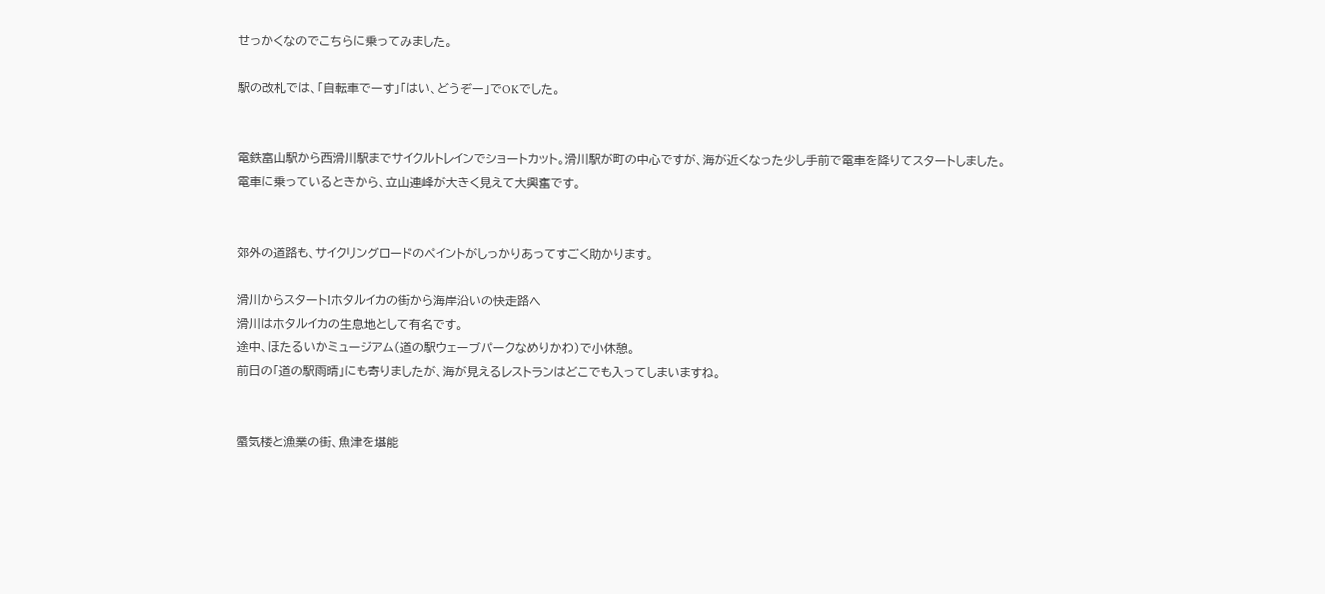せっかくなのでこちらに乗ってみました。

駅の改札では、「自転車でーす」「はい、どうぞー」でOKでした。


電鉄富山駅から西滑川駅までサイクルトレインでショートカット。滑川駅が町の中心ですが、海が近くなった少し手前で電車を降りてスタートしました。
電車に乗っているときから、立山連峰が大きく見えて大興奮です。


郊外の道路も、サイクリングロードのペイントがしっかりあってすごく助かります。

滑川からスタート!ホタルイカの街から海岸沿いの快走路へ
滑川はホタルイカの生息地として有名です。
途中、ほたるいかミュージアム(道の駅ウェーブパークなめりかわ)で小休憩。
前日の「道の駅雨晴」にも寄りましたが、海が見えるレストランはどこでも入ってしまいますね。


蜃気楼と漁業の街、魚津を堪能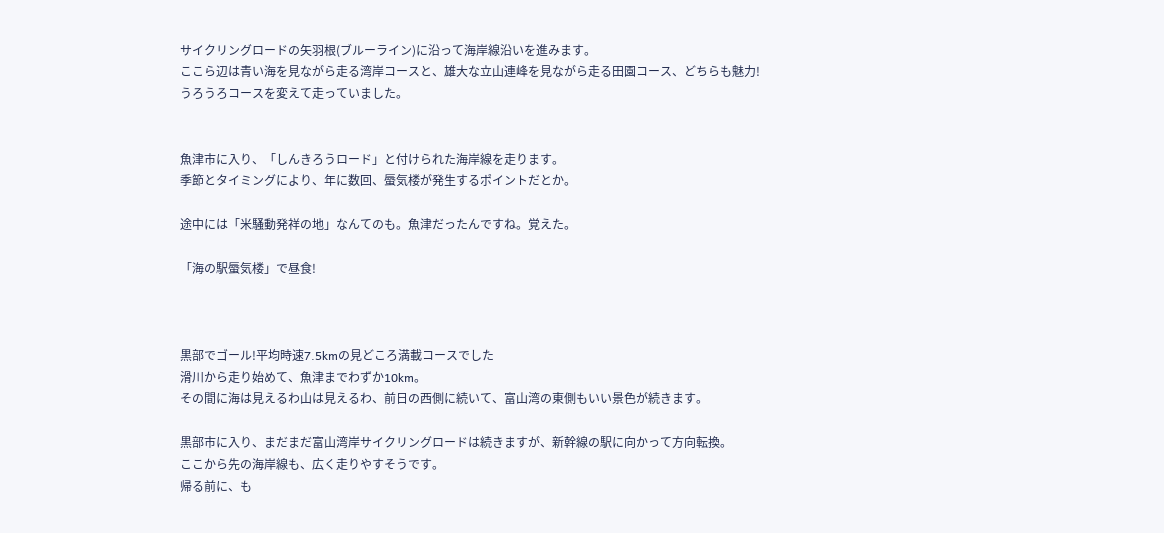サイクリングロードの矢羽根(ブルーライン)に沿って海岸線沿いを進みます。
ここら辺は青い海を見ながら走る湾岸コースと、雄大な立山連峰を見ながら走る田園コース、どちらも魅力!
うろうろコースを変えて走っていました。


魚津市に入り、「しんきろうロード」と付けられた海岸線を走ります。
季節とタイミングにより、年に数回、蜃気楼が発生するポイントだとか。

途中には「米騒動発祥の地」なんてのも。魚津だったんですね。覚えた。

「海の駅蜃気楼」で昼食!



黒部でゴール!平均時速7.5kmの見どころ満載コースでした
滑川から走り始めて、魚津までわずか10km。
その間に海は見えるわ山は見えるわ、前日の西側に続いて、富山湾の東側もいい景色が続きます。

黒部市に入り、まだまだ富山湾岸サイクリングロードは続きますが、新幹線の駅に向かって方向転換。
ここから先の海岸線も、広く走りやすそうです。
帰る前に、も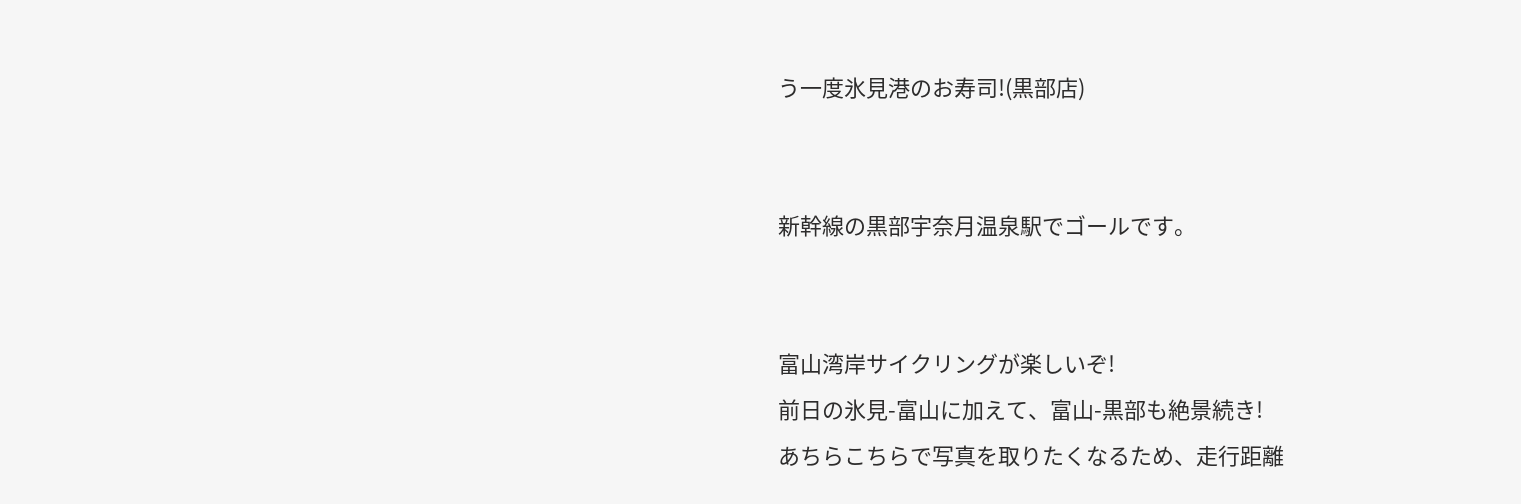う一度氷見港のお寿司!(黒部店)


新幹線の黒部宇奈月温泉駅でゴールです。


富山湾岸サイクリングが楽しいぞ!
前日の氷見-富山に加えて、富山-黒部も絶景続き!
あちらこちらで写真を取りたくなるため、走行距離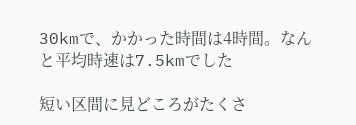30kmで、かかった時間は4時間。なんと平均時速は7.5kmでした

短い区間に見どころがたくさ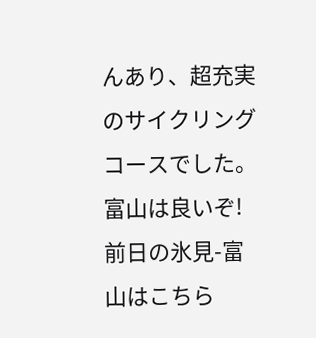んあり、超充実のサイクリングコースでした。
富山は良いぞ!
前日の氷見-富山はこちら